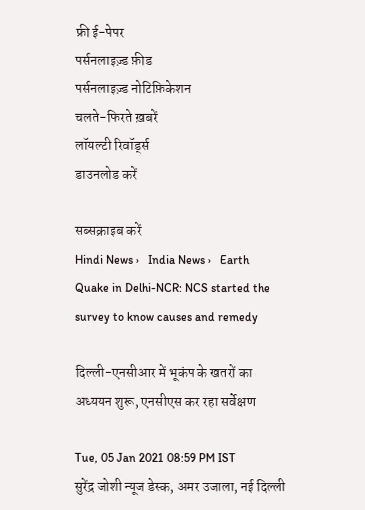फ्री ई-पेपर
पर्सनलाइज़्ड फ़ीड
पर्सनलाइज़्ड नोटिफ़िकेशन
चलते-फिरते ख़बरें
लॉयल्टी रिवॉर्ड्स
डाउनलोड करें

सब्सक्राइब करें
Hindi News ›   India News ›   Earth Quake in Delhi-NCR: NCS started the survey to know causes and remedy

दिल्ली-एनसीआर में भूकंप के खतरों का अध्ययन शुरू, एनसीएस कर रहा सर्वेक्षण

Tue, 05 Jan 2021 08:59 PM IST
सुरेंद्र जोशी न्यूज डेस्क, अमर उजाला, नई दिल्ली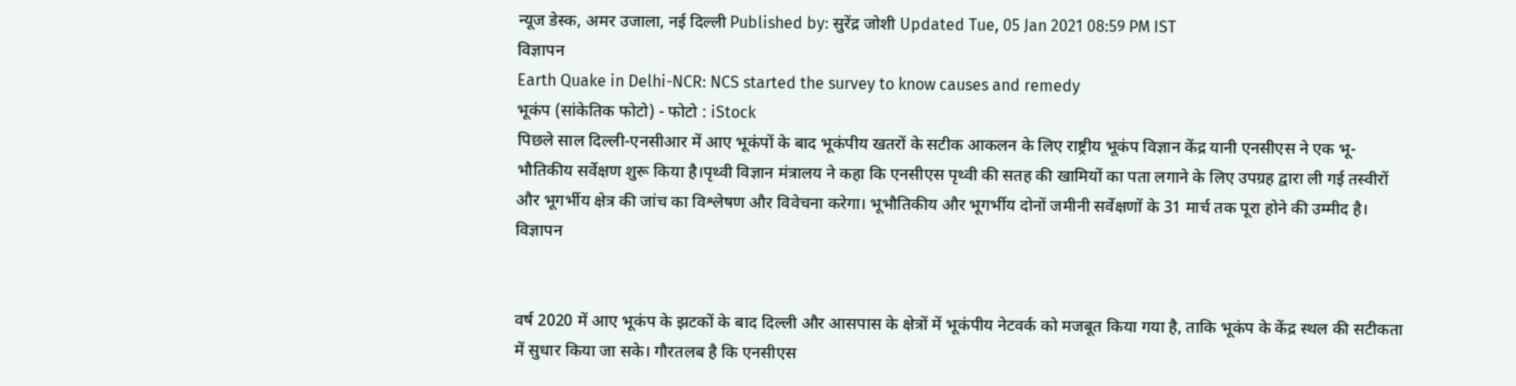न्यूज डेस्क, अमर उजाला, नई दिल्ली Published by: सुरेंद्र जोशी Updated Tue, 05 Jan 2021 08:59 PM IST
विज्ञापन
Earth Quake in Delhi-NCR: NCS started the survey to know causes and remedy
भूकंप (सांकेतिक फोटो) - फोटो : iStock
पिछले साल दिल्ली-एनसीआर में आए भूकंपों के बाद भूकंपीय खतरों के सटीक आकलन के लिए राष्ट्रीय भूकंप विज्ञान केंद्र यानी एनसीएस ने एक भू-भौतिकीय सर्वेक्षण शुरू किया है।पृथ्वी विज्ञान मंत्रालय ने कहा कि एनसीएस पृथ्वी की सतह की खामियों का पता लगाने के लिए उपग्रह द्वारा ली गई तस्वीरों और भूगर्भीय क्षेत्र की जांच का विश्लेषण और विवेचना करेगा। भूभौतिकीय और भूगर्भीय दोनों जमीनी सर्वेक्षणों के 31 मार्च तक पूरा होने की उम्मीद है।
विज्ञापन


वर्ष 2020 में आए भूकंप के झटकों के बाद दिल्ली और आसपास के क्षेत्रों में भूकंपीय नेटवर्क को मजबूत किया गया है, ताकि भूकंप के केंद्र स्थल की सटीकता में सुधार किया जा सके। गौरतलब है कि एनसीएस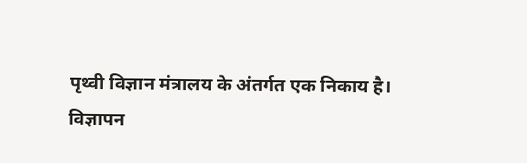पृथ्वी विज्ञान मंत्रालय के अंतर्गत एक निकाय है।
विज्ञापन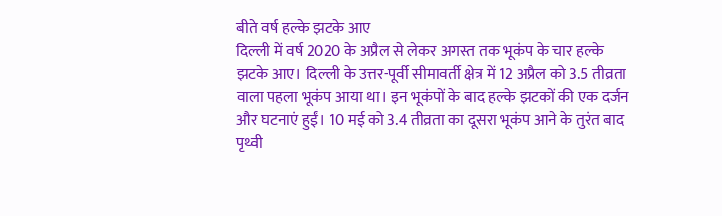बीते वर्ष हल्के झटके आए
दिल्ली में वर्ष 2020 के अप्रैल से लेकर अगस्त तक भूकंप के चार हल्के झटके आए। दिल्ली के उत्तर-पूर्वी सीमावर्ती क्षेत्र में 12 अप्रैल को 3.5 तीव्रता वाला पहला भूकंप आया था। इन भूकंपों के बाद हल्के झटकों की एक दर्जन और घटनाएं हुईं। 10 मई को 3.4 तीव्रता का दूसरा भूकंप आने के तुरंत बाद पृथ्वी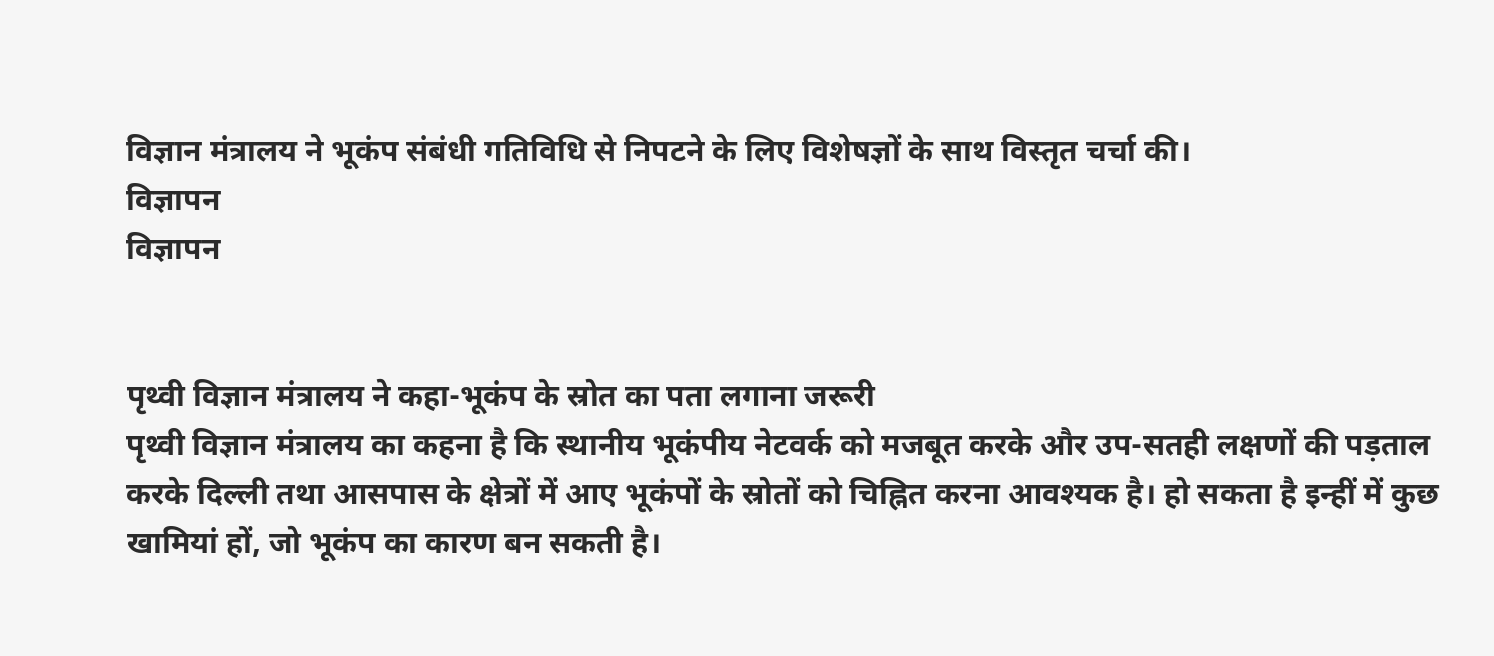विज्ञान मंत्रालय ने भूकंप संबंधी गतिविधि से निपटने के लिए विशेषज्ञों के साथ विस्तृत चर्चा की।
विज्ञापन
विज्ञापन


पृथ्वी विज्ञान मंत्रालय ने कहा-भूकंप के स्रोत का पता लगाना जरूरी
पृथ्वी विज्ञान मंत्रालय का कहना है कि स्थानीय भूकंपीय नेटवर्क को मजबूत करके और उप-सतही लक्षणों की पड़ताल करके दिल्ली तथा आसपास के क्षेत्रों में आए भूकंपों के स्रोतों को चिह्नित करना आवश्यक है। हो सकता है इन्हीं में कुछ खामियां हों, जो भूकंप का कारण बन सकती है।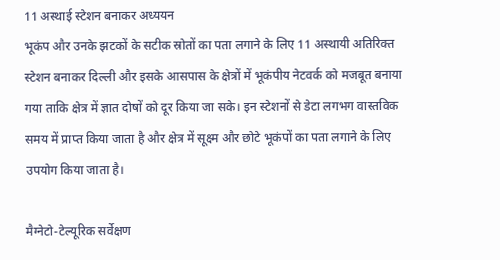11 अस्थाई स्टेशन बनाकर अध्ययन
भूकंप और उनके झटकों के सटीक स्रोतों का पता लगाने के लिए 11 अस्थायी अतिरिक्त स्टेशन बनाकर दिल्ली और इसके आसपास के क्षेत्रों में भूकंपीय नेटवर्क को मजबूत बनाया गया ताकि क्षेत्र में ज्ञात दोषों को दूर किया जा सके। इन स्टेशनों से डेटा लगभग वास्तविक समय में प्राप्त किया जाता है और क्षेत्र में सूक्ष्म और छोटे भूकंपों का पता लगाने के लिए उपयोग किया जाता है।

मैग्नेटो-टेल्यूरिक सर्वेक्षण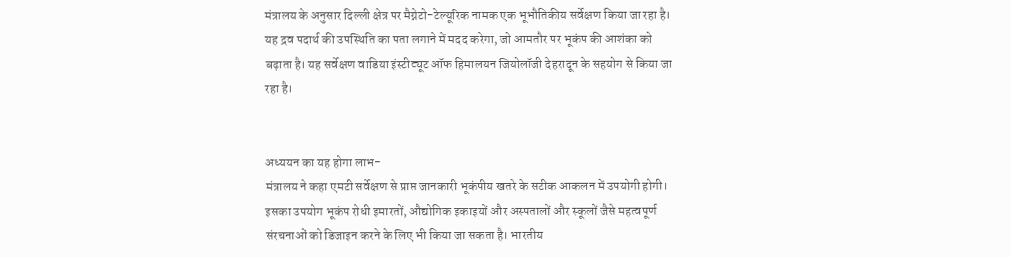मंत्रालय के अनुसार दिल्ली क्षेत्र पर मैग्नेटो-टेल्यूरिक नामक एक भूभौतिकीय सर्वेक्षण किया जा रहा है। यह द्रव पदार्थ की उपस्थिति का पता लगाने में मदद करेगा, जो आमतौर पर भूकंप की आशंका को बढ़ाता है। यह सर्वेक्षण वाडिया इंस्टीट्यूट ऑफ हिमालयन जियोलॉजी देहरादून के सहयोग से किया जा रहा है।


अध्ययन का यह होगा लाभ-
मंत्रालय ने कहा एमटी सर्वेक्षण से प्राप्त जानकारी भूकंपीय खतरे के सटीक आकलन में उपयोगी होगी। इसका उपयोग भूकंप रोधी इमारतों, औद्योगिक इकाइयों और अस्पतालों और स्कूलों जैसे महत्वपूर्ण संरचनाओं को डिजाइन करने के लिए भी किया जा सकता है। भारतीय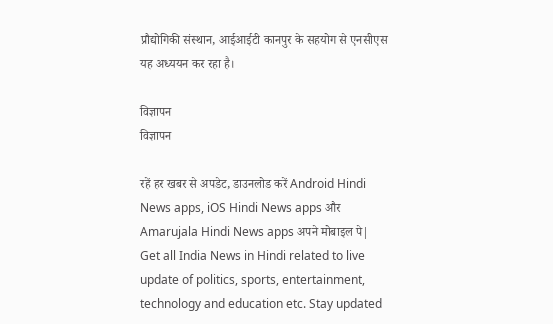प्रौद्योगिकी संस्थान, आईआईटी कानपुर के सहयोग से एनसीएस यह अध्ययन कर रहा है।

विज्ञापन
विज्ञापन

रहें हर खबर से अपडेट, डाउनलोड करें Android Hindi News apps, iOS Hindi News apps और Amarujala Hindi News apps अपने मोबाइल पे|
Get all India News in Hindi related to live update of politics, sports, entertainment, technology and education etc. Stay updated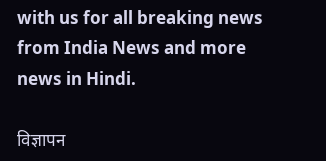with us for all breaking news from India News and more news in Hindi.

विज्ञापन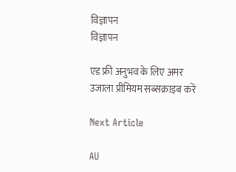विज्ञापन
विज्ञापन

एड फ्री अनुभव के लिए अमर उजाला प्रीमियम सब्सक्राइब करें

Next Article

AU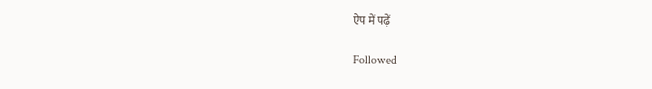ऐप में पढ़ें

Followed